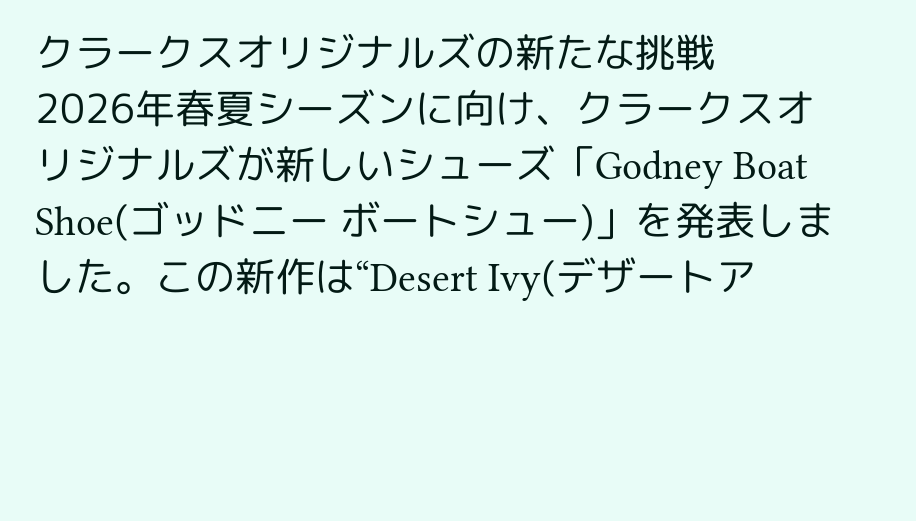クラークスオリジナルズの新たな挑戦
2026年春夏シーズンに向け、クラークスオリジナルズが新しいシューズ「Godney Boat Shoe(ゴッドニー ボートシュー)」を発表しました。この新作は“Desert Ivy(デザートア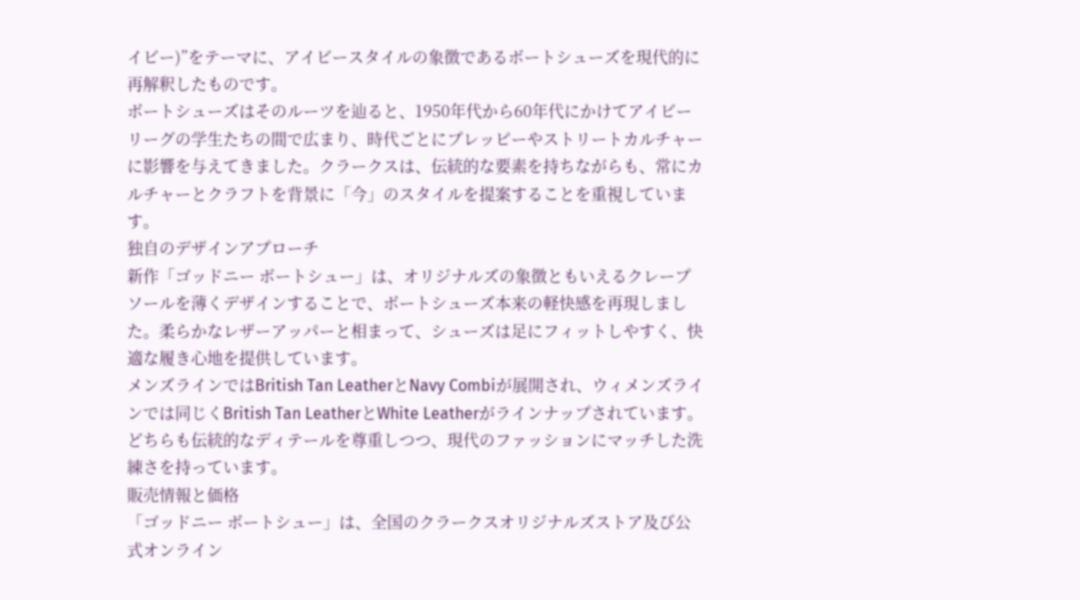イビー)”をテーマに、アイビースタイルの象徴であるボートシューズを現代的に再解釈したものです。
ボートシューズはそのルーツを辿ると、1950年代から60年代にかけてアイビーリーグの学生たちの間で広まり、時代ごとにプレッピーやストリートカルチャーに影響を与えてきました。クラークスは、伝統的な要素を持ちながらも、常にカルチャーとクラフトを背景に「今」のスタイルを提案することを重視しています。
独自のデザインアプローチ
新作「ゴッドニー ボートシュー」は、オリジナルズの象徴ともいえるクレープソールを薄くデザインすることで、ボートシューズ本来の軽快感を再現しました。柔らかなレザーアッパーと相まって、シューズは足にフィットしやすく、快適な履き心地を提供しています。
メンズラインではBritish Tan LeatherとNavy Combiが展開され、ウィメンズラインでは同じくBritish Tan LeatherとWhite Leatherがラインナップされています。どちらも伝統的なディテールを尊重しつつ、現代のファッションにマッチした洗練さを持っています。
販売情報と価格
「ゴッドニー ボートシュー」は、全国のクラークスオリジナルズストア及び公式オンライン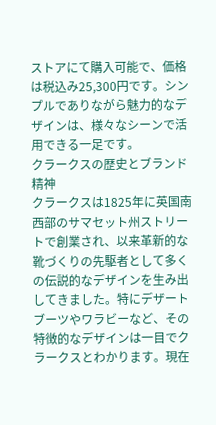ストアにて購入可能で、価格は税込み25,300円です。シンプルでありながら魅力的なデザインは、様々なシーンで活用できる一足です。
クラークスの歴史とブランド精神
クラークスは1825年に英国南西部のサマセット州ストリートで創業され、以来革新的な靴づくりの先駆者として多くの伝説的なデザインを生み出してきました。特にデザートブーツやワラビーなど、その特徴的なデザインは一目でクラークスとわかります。現在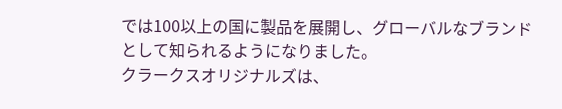では100以上の国に製品を展開し、グローバルなブランドとして知られるようになりました。
クラークスオリジナルズは、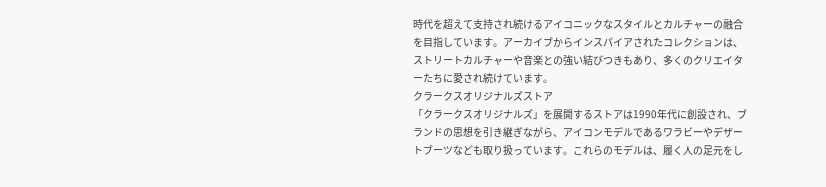時代を超えて支持され続けるアイコニックなスタイルとカルチャーの融合を目指しています。アーカイブからインスパイアされたコレクションは、ストリートカルチャーや音楽との強い結びつきもあり、多くのクリエイターたちに愛され続けています。
クラークスオリジナルズストア
「クラークスオリジナルズ」を展開するストアは1990年代に創設され、ブランドの思想を引き継ぎながら、アイコンモデルであるワラビーやデザートブーツなども取り扱っています。これらのモデルは、履く人の足元をし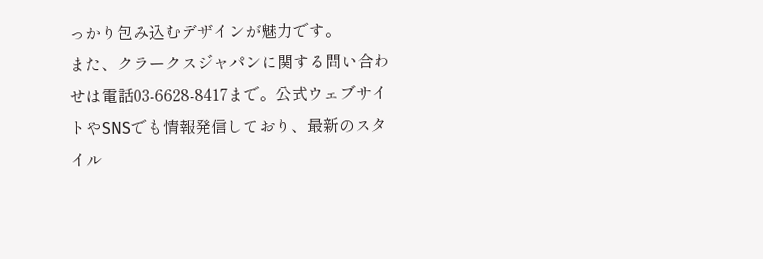っかり包み込むデザインが魅力です。
また、クラークスジャパンに関する問い合わせは電話03-6628-8417まで。公式ウェブサイトやSNSでも情報発信しており、最新のスタイル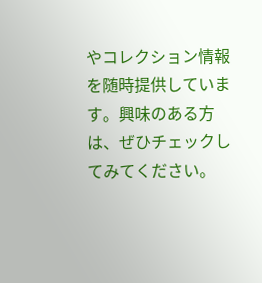やコレクション情報を随時提供しています。興味のある方は、ぜひチェックしてみてください。